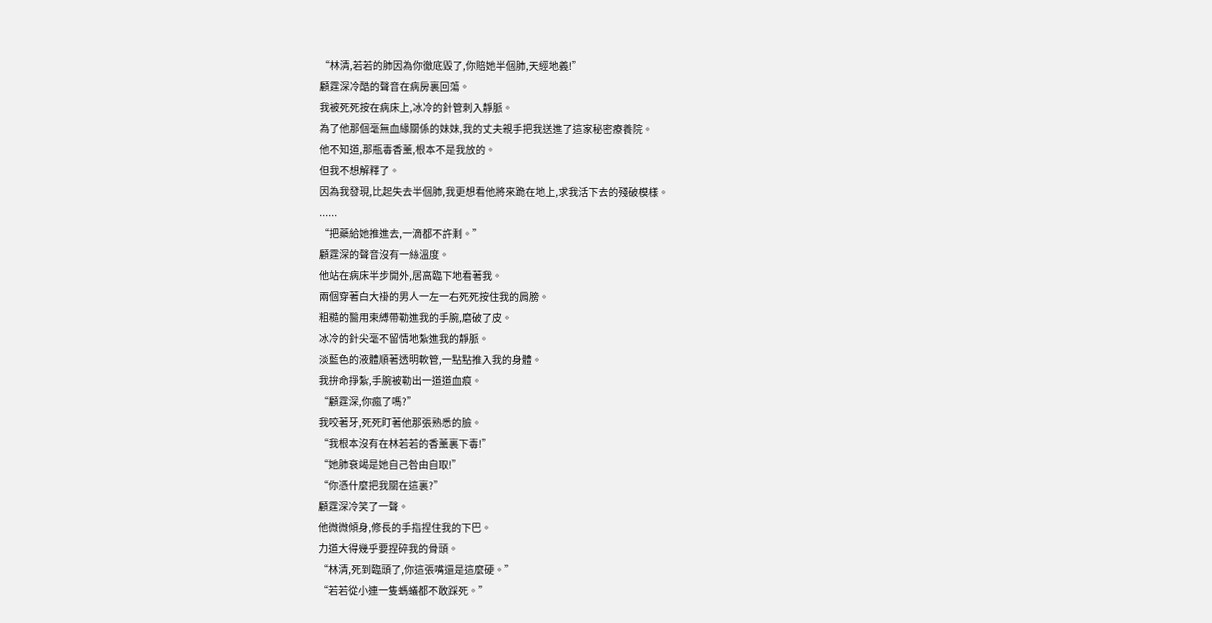“林清,若若的肺因為你徹底毀了,你賠她半個肺,天經地義!”
顧霆深冷酷的聲音在病房裏回蕩。
我被死死按在病床上,冰冷的針管刺入靜脈。
為了他那個毫無血緣關係的妹妹,我的丈夫親手把我送進了這家秘密療養院。
他不知道,那瓶毒香薰,根本不是我放的。
但我不想解釋了。
因為我發現,比起失去半個肺,我更想看他將來跪在地上,求我活下去的殘破模樣。
......
“把藥給她推進去,一滴都不許剩。”
顧霆深的聲音沒有一絲溫度。
他站在病床半步開外,居高臨下地看著我。
兩個穿著白大褂的男人一左一右死死按住我的肩膀。
粗糙的醫用束縛帶勒進我的手腕,磨破了皮。
冰冷的針尖毫不留情地紮進我的靜脈。
淡藍色的液體順著透明軟管,一點點推入我的身體。
我拚命掙紮,手腕被勒出一道道血痕。
“顧霆深,你瘋了嗎?”
我咬著牙,死死盯著他那張熟悉的臉。
“我根本沒有在林若若的香薰裏下毒!”
“她肺衰竭是她自己咎由自取!”
“你憑什麼把我關在這裏?”
顧霆深冷笑了一聲。
他微微傾身,修長的手指捏住我的下巴。
力道大得幾乎要捏碎我的骨頭。
“林清,死到臨頭了,你這張嘴還是這麼硬。”
“若若從小連一隻螞蟻都不敢踩死。”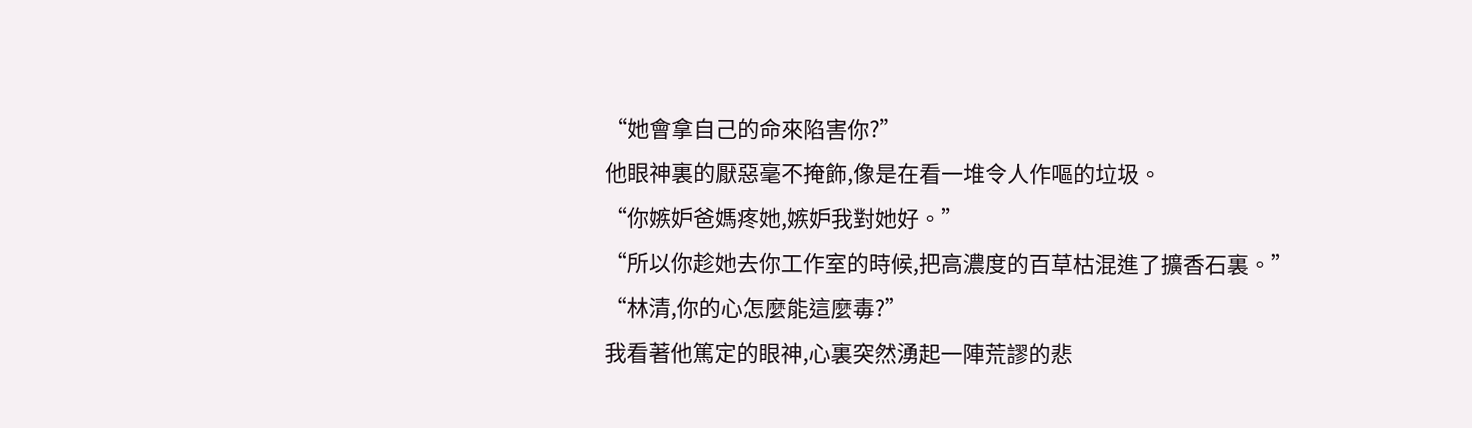“她會拿自己的命來陷害你?”
他眼神裏的厭惡毫不掩飾,像是在看一堆令人作嘔的垃圾。
“你嫉妒爸媽疼她,嫉妒我對她好。”
“所以你趁她去你工作室的時候,把高濃度的百草枯混進了擴香石裏。”
“林清,你的心怎麼能這麼毒?”
我看著他篤定的眼神,心裏突然湧起一陣荒謬的悲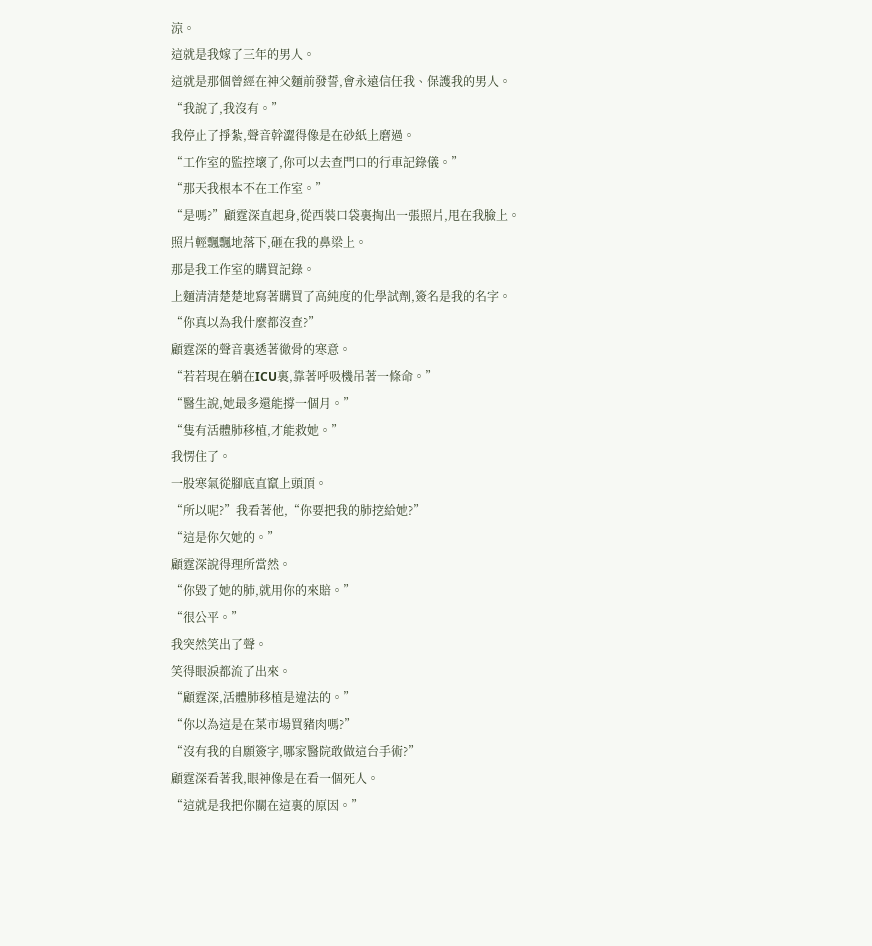涼。
這就是我嫁了三年的男人。
這就是那個曾經在神父麵前發誓,會永遠信任我、保護我的男人。
“我說了,我沒有。”
我停止了掙紮,聲音幹澀得像是在砂紙上磨過。
“工作室的監控壞了,你可以去查門口的行車記錄儀。”
“那天我根本不在工作室。”
“是嗎?”顧霆深直起身,從西裝口袋裏掏出一張照片,甩在我臉上。
照片輕飄飄地落下,砸在我的鼻梁上。
那是我工作室的購買記錄。
上麵清清楚楚地寫著購買了高純度的化學試劑,簽名是我的名字。
“你真以為我什麼都沒查?”
顧霆深的聲音裏透著徹骨的寒意。
“若若現在躺在ICU裏,靠著呼吸機吊著一條命。”
“醫生說,她最多還能撐一個月。”
“隻有活體肺移植,才能救她。”
我愣住了。
一股寒氣從腳底直竄上頭頂。
“所以呢?”我看著他,“你要把我的肺挖給她?”
“這是你欠她的。”
顧霆深說得理所當然。
“你毀了她的肺,就用你的來賠。”
“很公平。”
我突然笑出了聲。
笑得眼淚都流了出來。
“顧霆深,活體肺移植是違法的。”
“你以為這是在菜市場買豬肉嗎?”
“沒有我的自願簽字,哪家醫院敢做這台手術?”
顧霆深看著我,眼神像是在看一個死人。
“這就是我把你關在這裏的原因。”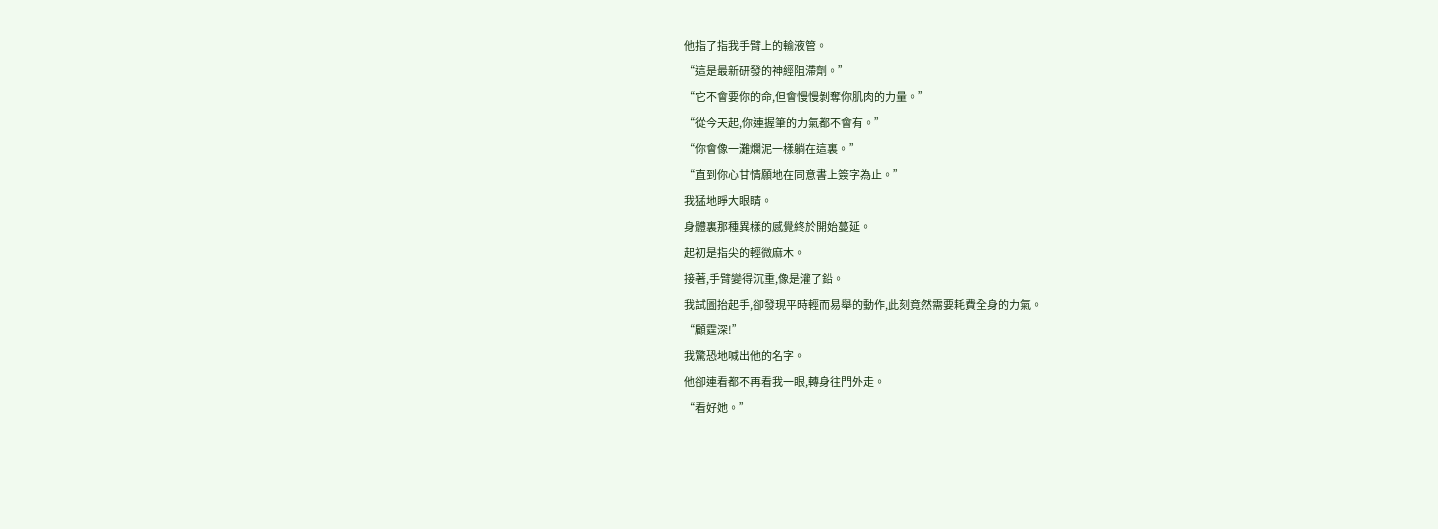他指了指我手臂上的輸液管。
“這是最新研發的神經阻滯劑。”
“它不會要你的命,但會慢慢剝奪你肌肉的力量。”
“從今天起,你連握筆的力氣都不會有。”
“你會像一灘爛泥一樣躺在這裏。”
“直到你心甘情願地在同意書上簽字為止。”
我猛地睜大眼睛。
身體裏那種異樣的感覺終於開始蔓延。
起初是指尖的輕微麻木。
接著,手臂變得沉重,像是灌了鉛。
我試圖抬起手,卻發現平時輕而易舉的動作,此刻竟然需要耗費全身的力氣。
“顧霆深!”
我驚恐地喊出他的名字。
他卻連看都不再看我一眼,轉身往門外走。
“看好她。”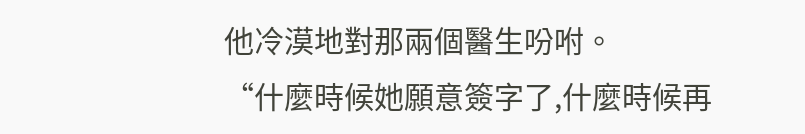他冷漠地對那兩個醫生吩咐。
“什麼時候她願意簽字了,什麼時候再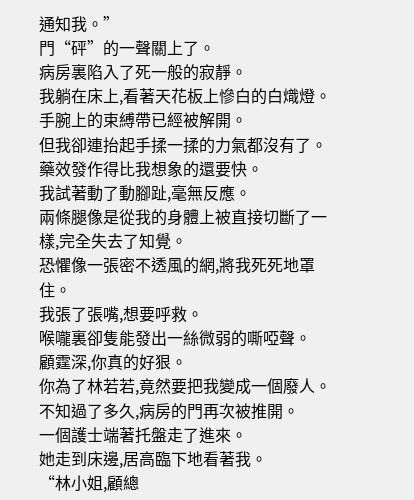通知我。”
門“砰”的一聲關上了。
病房裏陷入了死一般的寂靜。
我躺在床上,看著天花板上慘白的白熾燈。
手腕上的束縛帶已經被解開。
但我卻連抬起手揉一揉的力氣都沒有了。
藥效發作得比我想象的還要快。
我試著動了動腳趾,毫無反應。
兩條腿像是從我的身體上被直接切斷了一樣,完全失去了知覺。
恐懼像一張密不透風的網,將我死死地罩住。
我張了張嘴,想要呼救。
喉嚨裏卻隻能發出一絲微弱的嘶啞聲。
顧霆深,你真的好狠。
你為了林若若,竟然要把我變成一個廢人。
不知過了多久,病房的門再次被推開。
一個護士端著托盤走了進來。
她走到床邊,居高臨下地看著我。
“林小姐,顧總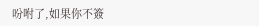吩咐了,如果你不簽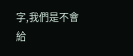字,我們是不會給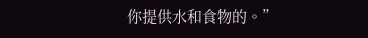你提供水和食物的。”